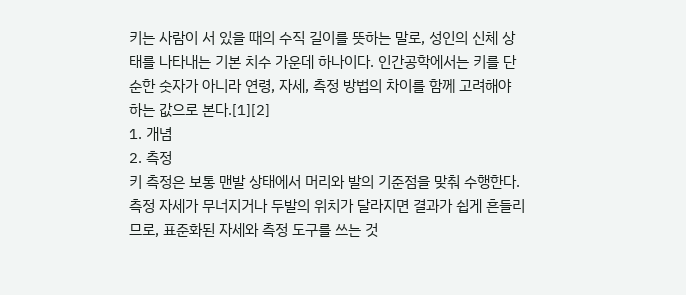키는 사람이 서 있을 때의 수직 길이를 뜻하는 말로, 성인의 신체 상태를 나타내는 기본 치수 가운데 하나이다. 인간공학에서는 키를 단순한 숫자가 아니라 연령, 자세, 측정 방법의 차이를 함께 고려해야 하는 값으로 본다.[1][2]
1. 개념
2. 측정
키 측정은 보통 맨발 상태에서 머리와 발의 기준점을 맞춰 수행한다. 측정 자세가 무너지거나 두발의 위치가 달라지면 결과가 쉽게 흔들리므로, 표준화된 자세와 측정 도구를 쓰는 것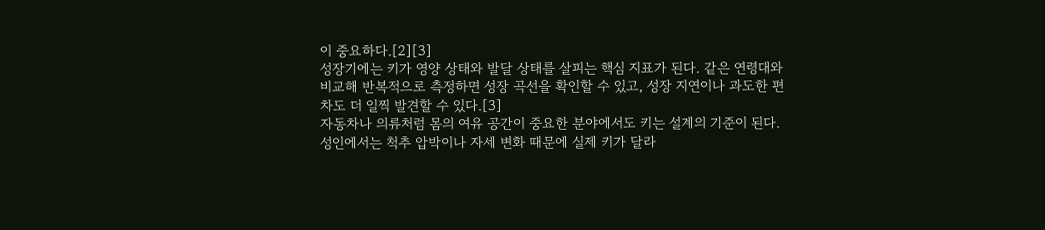이 중요하다.[2][3]
성장기에는 키가 영양 상태와 발달 상태를 살피는 핵심 지표가 된다. 같은 연령대와 비교해 반복적으로 측정하면 성장 곡선을 확인할 수 있고, 성장 지연이나 과도한 편차도 더 일찍 발견할 수 있다.[3]
자동차나 의류처럼 몸의 여유 공간이 중요한 분야에서도 키는 설계의 기준이 된다. 성인에서는 척추 압박이나 자세 변화 때문에 실제 키가 달라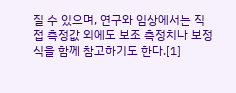질 수 있으며, 연구와 임상에서는 직접 측정값 외에도 보조 측정치나 보정식을 함께 참고하기도 한다.[1]